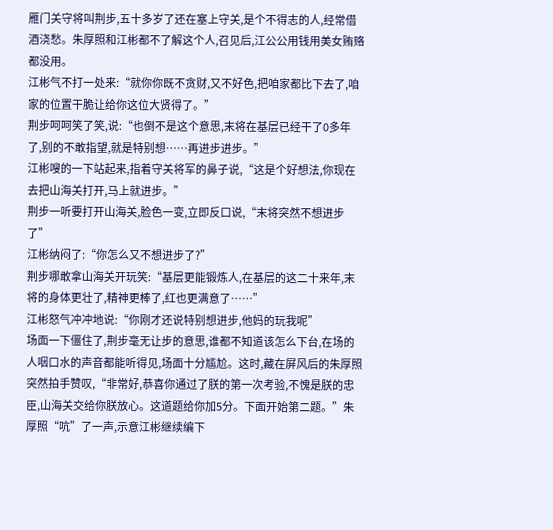雁门关守将叫荆步,五十多岁了还在塞上守关,是个不得志的人,经常借酒浇愁。朱厚照和江彬都不了解这个人,召见后,江公公用钱用美女贿赂都没用。
江彬气不打一处来:“就你你既不贪财,又不好色,把咱家都比下去了,咱家的位置干脆让给你这位大贤得了。”
荆步呵呵笑了笑,说:“也倒不是这个意思,末将在基层已经干了0多年了,别的不敢指望,就是特别想……再进步进步。”
江彬嗖的一下站起来,指着守关将军的鼻子说,“这是个好想法,你现在去把山海关打开,马上就进步。”
荆步一听要打开山海关,脸色一变,立即反口说,“末将突然不想进步了”
江彬纳闷了:“你怎么又不想进步了?”
荆步哪敢拿山海关开玩笑:“基层更能锻炼人,在基层的这二十来年,末将的身体更壮了,精神更棒了,红也更满意了……”
江彬怒气冲冲地说:“你刚才还说特别想进步,他妈的玩我呢”
场面一下僵住了,荆步毫无让步的意思,谁都不知道该怎么下台,在场的人咽口水的声音都能听得见,场面十分尴尬。这时,藏在屏风后的朱厚照突然拍手赞叹,“非常好,恭喜你通过了朕的第一次考验,不愧是朕的忠臣,山海关交给你朕放心。这道题给你加5分。下面开始第二题。”朱厚照“吭”了一声,示意江彬继续编下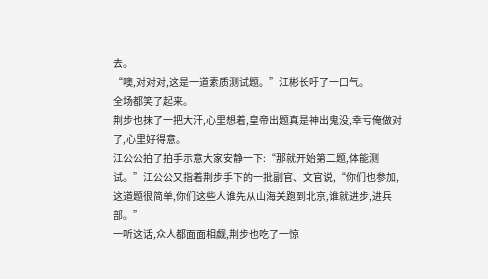去。
“噢,对对对,这是一道素质测试题。”江彬长吁了一口气。
全场都笑了起来。
荆步也抹了一把大汗,心里想着,皇帝出题真是神出鬼没,幸亏俺做对了,心里好得意。
江公公拍了拍手示意大家安静一下:“那就开始第二题,体能测试。”江公公又指着荆步手下的一批副官、文官说,“你们也参加,这道题很简单,你们这些人谁先从山海关跑到北京,谁就进步,进兵部。”
一听这话,众人都面面相觑,荆步也吃了一惊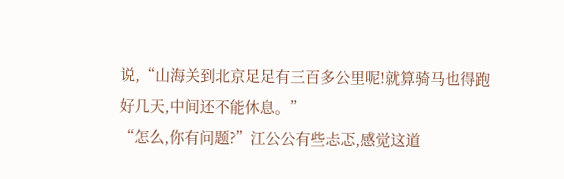说,“山海关到北京足足有三百多公里呢!就算骑马也得跑好几天,中间还不能休息。”
“怎么,你有问题?”江公公有些忐忑,感觉这道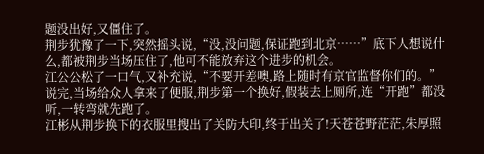题没出好,又僵住了。
荆步犹豫了一下,突然摇头说,“没,没问题,保证跑到北京……”底下人想说什么,都被荆步当场压住了,他可不能放弃这个进步的机会。
江公公松了一口气,又补充说,“不要开差噢,路上随时有京官监督你们的。”说完,当场给众人拿来了便服,荆步第一个换好,假装去上厕所,连“开跑”都没听,一转弯就先跑了。
江彬从荆步换下的衣服里搜出了关防大印,终于出关了!天苍苍野茫茫,朱厚照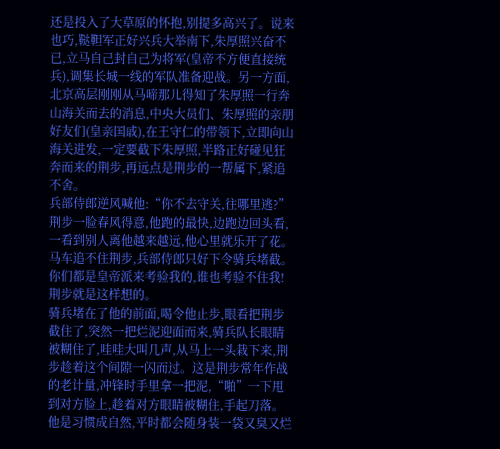还是投入了大草原的怀抱,别提多高兴了。说来也巧,鞑靼军正好兴兵大举南下,朱厚照兴奋不已,立马自己封自己为将军(皇帝不方便直接统兵),调集长城一线的军队准备迎战。另一方面,北京高层刚刚从马啼那儿得知了朱厚照一行奔山海关而去的消息,中央大员们、朱厚照的亲朋好友们(皇亲国戚),在王守仁的带领下,立即向山海关进发,一定要截下朱厚照,半路正好碰见狂奔而来的荆步,再远点是荆步的一帮属下,紧追不舍。
兵部侍郎逆风喊他:“你不去守关,往哪里逃?”
荆步一脸春风得意,他跑的最快,边跑边回头看,一看到别人离他越来越远,他心里就乐开了花。
马车追不住荆步,兵部侍郎只好下令骑兵堵截。
你们都是皇帝派来考验我的,谁也考验不住我!荆步就是这样想的。
骑兵堵在了他的前面,喝令他止步,眼看把荆步截住了,突然一把烂泥迎面而来,骑兵队长眼睛被糊住了,哇哇大叫几声,从马上一头栽下来,荆步趁着这个间隙一闪而过。这是荆步常年作战的老计量,冲锋时手里拿一把泥,“啪”一下甩到对方脸上,趁着对方眼睛被糊住,手起刀落。他是习惯成自然,平时都会随身装一袋又臭又烂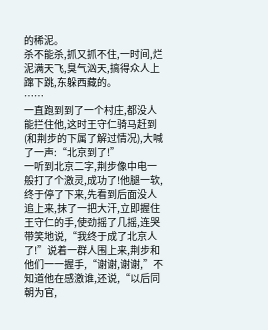的稀泥。
杀不能杀,抓又抓不住,一时间,烂泥满天飞,臭气汹天,搞得众人上蹿下跳,东躲西藏的。
……
一直跑到到了一个村庄,都没人能拦住他,这时王守仁骑马赶到(和荆步的下属了解过情况),大喊了一声:“北京到了!”
一听到北京二字,荆步像中电一般打了个激灵,成功了!他腿一软,终于停了下来,先看到后面没人追上来,抹了一把大汗,立即握住王守仁的手,使劲摇了几摇,连哭带笑地说,“我终于成了北京人了!”说着一群人围上来,荆步和他们一一握手,“谢谢,谢谢,”不知道他在感激谁,还说,“以后同朝为官,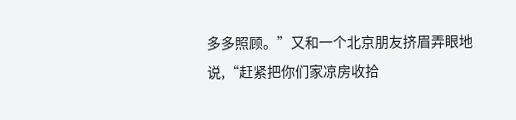多多照顾。”又和一个北京朋友挤眉弄眼地说,“赶紧把你们家凉房收拾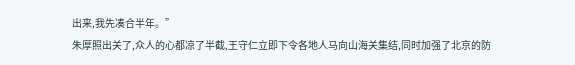出来,我先凑合半年。”
朱厚照出关了,众人的心都凉了半截,王守仁立即下令各地人马向山海关集结,同时加强了北京的防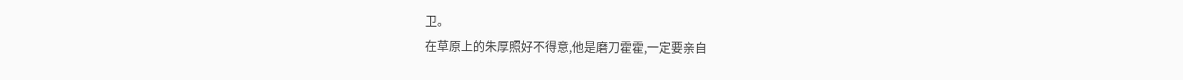卫。
在草原上的朱厚照好不得意,他是磨刀霍霍,一定要亲自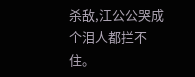杀敌,江公公哭成个泪人都拦不住。